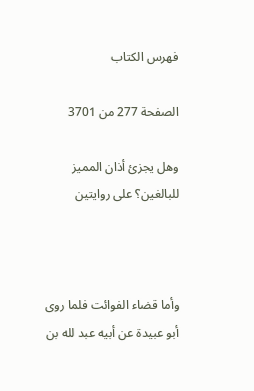فهرس الكتاب

الصفحة 277 من 3701

وهل يجزئ أذان المميز للبالغين؟ على روايتين



وأما قضاء الفوائت فلما روى أبو عبيدة عن أبيه عبد لله بن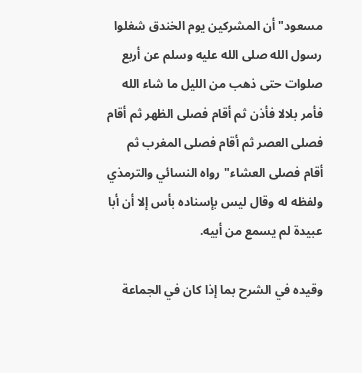مسعود"أن المشركين يوم الخندق شغلوا رسول الله صلى الله عليه وسلم عن أربع صلوات حتى ذهب من الليل ما شاء الله فأمر بلالا فأذن ثم أقام فصلى الظهر ثم أقام فصلى العصر ثم أقام فصلى المغرب ثم أقام فصلى العشاء"رواه النسائي والترمذي ولفظه له وقال ليس بإسناده بأس إلا أن أبا عبيدة لم يسمع من أبيه.

وقيده في الشرح بما إذا كان في الجماعة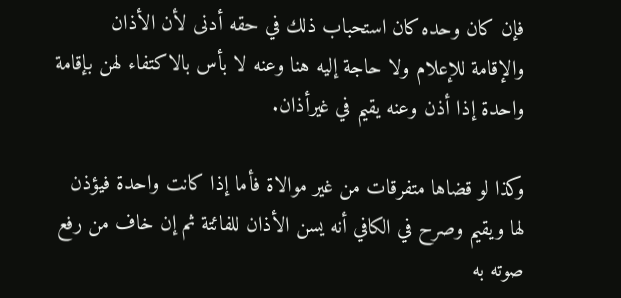فإن كان وحده كان استحباب ذلك في حقه أدنى لأن الأذان والإقامة للإعلام ولا حاجة إليه هنا وعنه لا بأس بالاكتفاء لهن بإقامة واحدة إذا أذن وعنه يقيم في غيرأذان.

وكذا لو قضاها متفرقات من غير موالاة فأما إذا كانت واحدة فيؤذن لها ويقيم وصرح في الكافي أنه يسن الأذان للفائتة ثم إن خاف من رفع صوته به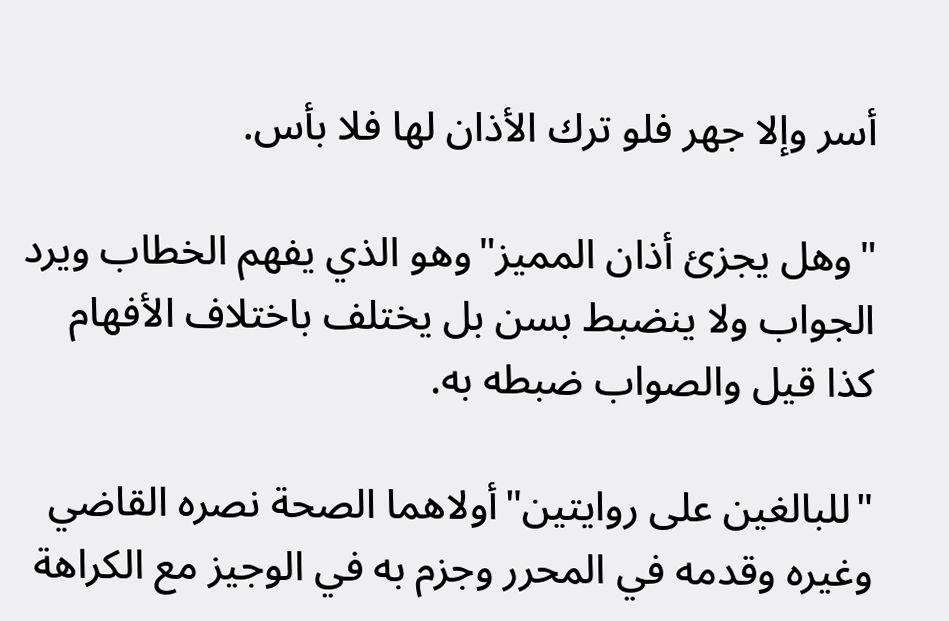أسر وإلا جهر فلو ترك الأذان لها فلا بأس.

"وهل يجزئ أذان المميز"وهو الذي يفهم الخطاب ويرد الجواب ولا ينضبط بسن بل يختلف باختلاف الأفهام كذا قيل والصواب ضبطه به.

"للبالغين على روايتين"أولاهما الصحة نصره القاضي وغيره وقدمه في المحرر وجزم به في الوجيز مع الكراهة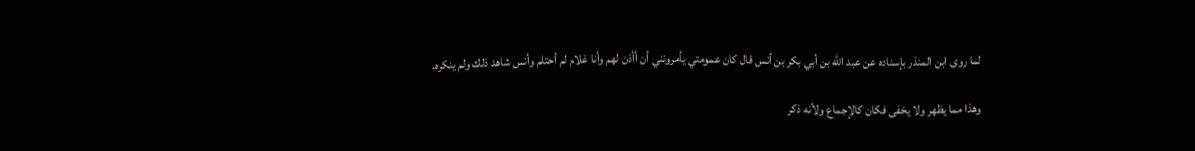لما روى ابن المنذر بإسناده عن عبد الله بن أبي بكر بن أنس قال كان عمومتي يأمرونني أن أأذن لهم وأنا غلام لم أحتلم وأنس شاهد ذلك ولم ينكره.

وهذا مما يظهر ولا يخفى فكان كالإجماع ولأنه ذكر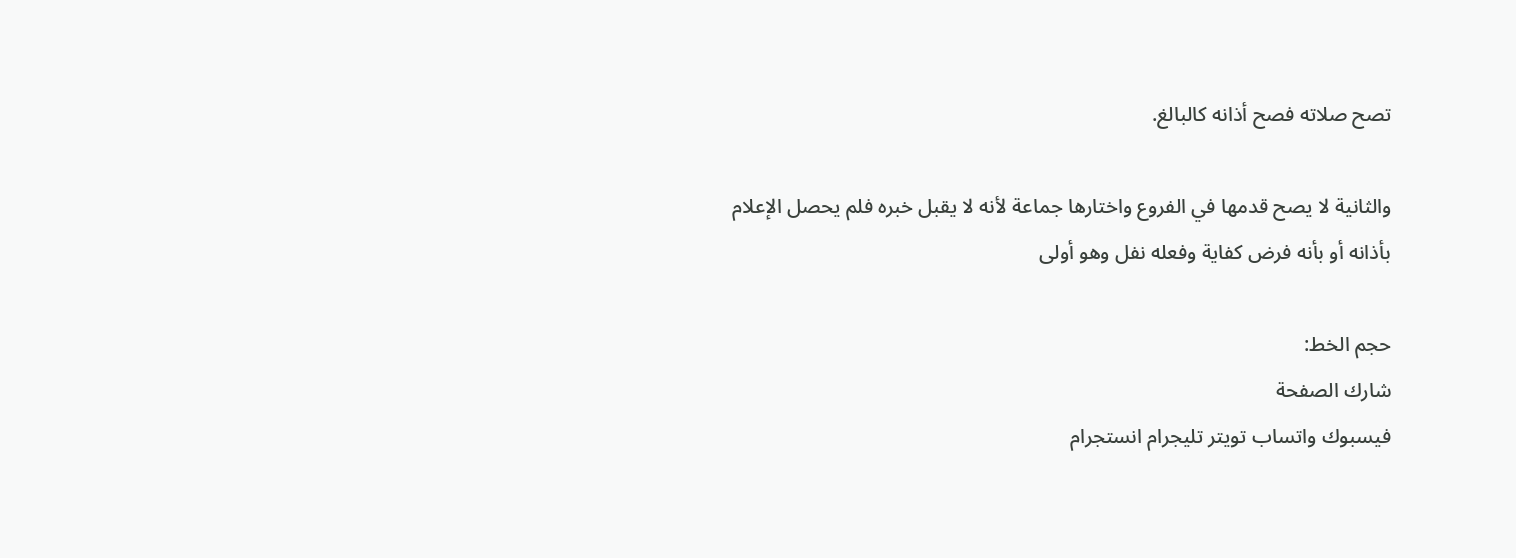تصح صلاته فصح أذانه كالبالغ.

والثانية لا يصح قدمها في الفروع واختارها جماعة لأنه لا يقبل خبره فلم يحصل الإعلام بأذانه أو بأنه فرض كفاية وفعله نفل وهو أولى

حجم الخط:
شارك الصفحة
فيسبوك واتساب تويتر تليجرام انستجرام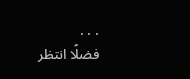. . .
فضلًا انتظر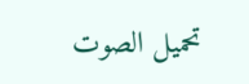تحميل الصوت